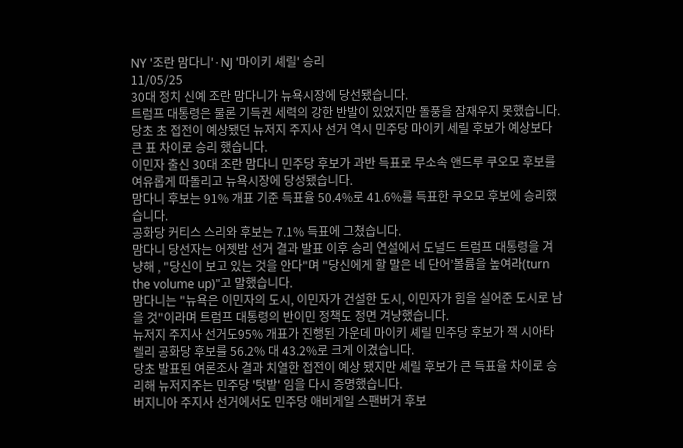NY '조란 맘다니'·NJ '마이키 셰릴' 승리
11/05/25
30대 정치 신예 조란 맘다니가 뉴욕시장에 당선됐습니다.
트럼프 대통령은 물론 기득권 세력의 강한 반발이 있었지만 돌풍을 잠재우지 못했습니다. 당초 초 접전이 예상됐던 뉴저지 주지사 선거 역시 민주당 마이키 세릴 후보가 예상보다 큰 표 차이로 승리 했습니다.
이민자 출신 30대 조란 맘다니 민주당 후보가 과반 득표로 무소속 앤드루 쿠오모 후보를 여유롭게 따돌리고 뉴욕시장에 당성됐습니다.
맘다니 후보는 91% 개표 기준 득표율 50.4%로 41.6%를 득표한 쿠오모 후보에 승리했습니다.
공화당 커티스 스리와 후보는 7.1% 득표에 그쳤습니다.
맘다니 당선자는 어젯밤 선거 결과 발표 이후 승리 연설에서 도널드 트럼프 대통령을 겨냥해 , "당신이 보고 있는 것을 안다"며 "당신에게 할 말은 네 단어’볼륨을 높여라(turn the volume up)"고 말했습니다.
맘다니는 "뉴욕은 이민자의 도시, 이민자가 건설한 도시, 이민자가 힘을 실어준 도시로 남을 것"이라며 트럼프 대통령의 반이민 정책도 정면 겨냥했습니다.
뉴저지 주지사 선거도95% 개표가 진행된 가운데 마이키 셰릴 민주당 후보가 잭 시아타렐리 공화당 후보를 56.2% 대 43.2%로 크게 이겼습니다.
당초 발표된 여론조사 결과 치열한 접전이 예상 됐지만 셰릴 후보가 큰 득표율 차이로 승리해 뉴저지주는 민주당 '텃밭' 임을 다시 증명했습니다.
버지니아 주지사 선거에서도 민주당 애비게일 스팬버거 후보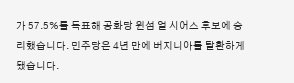가 57.5%를 득표해 공화당 윈섬 얼 시어스 후보에 승리했습니다. 민주당은 4년 만에 버지니아를 탈환하게 됐습니다.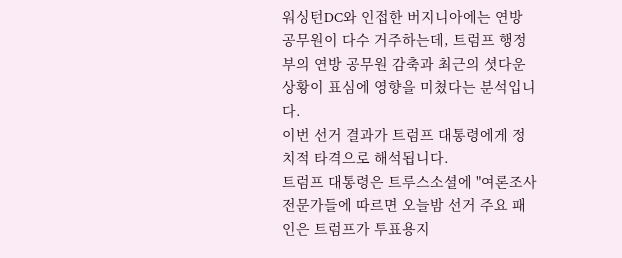워싱턴DC와 인접한 버지니아에는 연방 공무원이 다수 거주하는데, 트럼프 행정부의 연방 공무원 감축과 최근의 셧다운 상황이 표심에 영향을 미쳤다는 분석입니다.
이번 선거 결과가 트럼프 대통령에게 정치적 타격으로 해석됩니다.
트럼프 대통령은 트루스소셜에 "여론조사 전문가들에 따르면 오늘밤 선거 주요 패인은 트럼프가 투표용지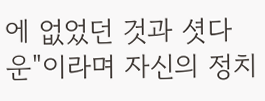에 없었던 것과 셧다운"이라며 자신의 정치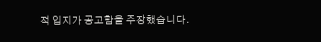적 입지가 공고함을 주장했습니다.